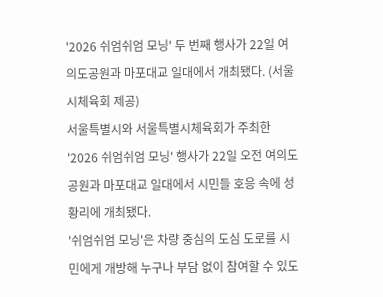'2026 쉬엄쉬엄 모닝' 두 번째 행사가 22일 여의도공원과 마포대교 일대에서 개최됐다. (서울시체육회 제공)
서울특별시와 서울특별시체육회가 주최한 '2026 쉬엄쉬엄 모닝' 행사가 22일 오전 여의도공원과 마포대교 일대에서 시민들 호응 속에 성황리에 개최됐다.
'쉬엄쉬엄 모닝'은 차량 중심의 도심 도로를 시민에게 개방해 누구나 부담 없이 참여할 수 있도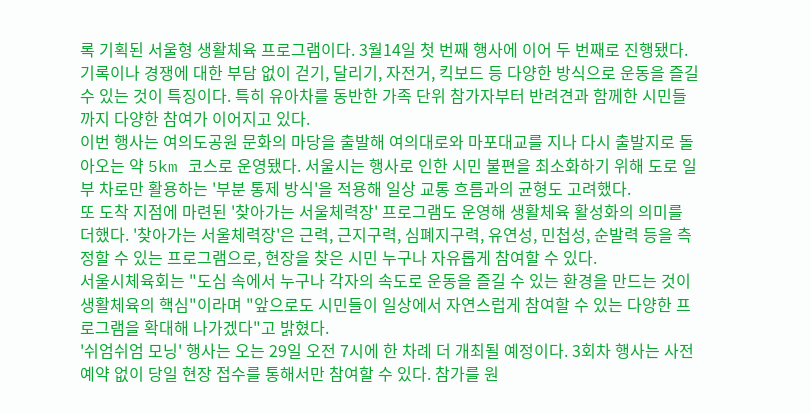록 기획된 서울형 생활체육 프로그램이다. 3월14일 첫 번째 행사에 이어 두 번째로 진행됐다.
기록이나 경쟁에 대한 부담 없이 걷기, 달리기, 자전거, 킥보드 등 다양한 방식으로 운동을 즐길 수 있는 것이 특징이다. 특히 유아차를 동반한 가족 단위 참가자부터 반려견과 함께한 시민들까지 다양한 참여가 이어지고 있다.
이번 행사는 여의도공원 문화의 마당을 출발해 여의대로와 마포대교를 지나 다시 출발지로 돌아오는 약 5km 코스로 운영됐다. 서울시는 행사로 인한 시민 불편을 최소화하기 위해 도로 일부 차로만 활용하는 '부분 통제 방식'을 적용해 일상 교통 흐름과의 균형도 고려했다.
또 도착 지점에 마련된 '찾아가는 서울체력장' 프로그램도 운영해 생활체육 활성화의 의미를 더했다. '찾아가는 서울체력장'은 근력, 근지구력, 심폐지구력, 유연성, 민첩성, 순발력 등을 측정할 수 있는 프로그램으로, 현장을 찾은 시민 누구나 자유롭게 참여할 수 있다.
서울시체육회는 "도심 속에서 누구나 각자의 속도로 운동을 즐길 수 있는 환경을 만드는 것이 생활체육의 핵심"이라며 "앞으로도 시민들이 일상에서 자연스럽게 참여할 수 있는 다양한 프로그램을 확대해 나가겠다"고 밝혔다.
'쉬엄쉬엄 모닝' 행사는 오는 29일 오전 7시에 한 차례 더 개최될 예정이다. 3회차 행사는 사전 예약 없이 당일 현장 접수를 통해서만 참여할 수 있다. 참가를 원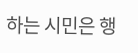하는 시민은 행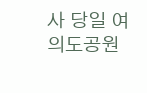사 당일 여의도공원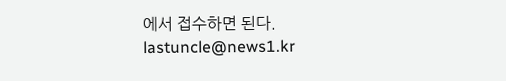에서 접수하면 된다.
lastuncle@news1.kr